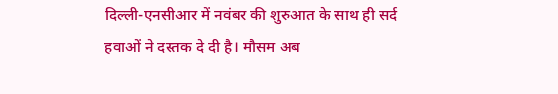दिल्ली-एनसीआर में नवंबर की शुरुआत के साथ ही सर्द हवाओं ने दस्तक दे दी है। मौसम अब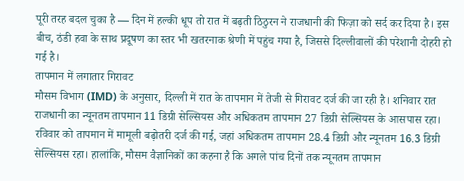पूरी तरह बदल चुका है — दिन में हल्की धूप तो रात में बढ़ती ठिठुरन ने राजधानी की फिज़ा को सर्द कर दिया है। इस बीच, ठंडी हवा के साथ प्रदूषण का स्तर भी खतरनाक श्रेणी में पहुंच गया है, जिससे दिल्लीवालों की परेशानी दोहरी हो गई है।
तापमान में लगातार गिरावट
मौसम विभाग (IMD) के अनुसार, दिल्ली में रात के तापमान में तेजी से गिरावट दर्ज की जा रही है। शनिवार रात राजधानी का न्यूनतम तापमान 11 डिग्री सेल्सियस और अधिकतम तापमान 27 डिग्री सेल्सियस के आसपास रहा। रविवार को तापमान में मामूली बढ़ोतरी दर्ज की गई, जहां अधिकतम तापमान 28.4 डिग्री और न्यूनतम 16.3 डिग्री सेल्सियस रहा। हालांकि, मौसम वैज्ञानिकों का कहना है कि अगले पांच दिनों तक न्यूनतम तापमान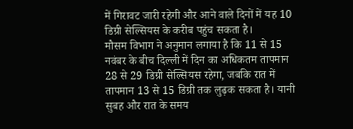में गिरावट जारी रहेगी और आने वाले दिनों में यह 10 डिग्री सेल्सियस के करीब पहुंच सकता है।
मौसम विभाग ने अनुमान लगाया है कि 11 से 15 नवंबर के बीच दिल्ली में दिन का अधिकतम तापमान 28 से 29 डिग्री सेल्सियस रहेगा, जबकि रात में तापमान 13 से 15 डिग्री तक लुढ़क सकता है। यानी सुबह और रात के समय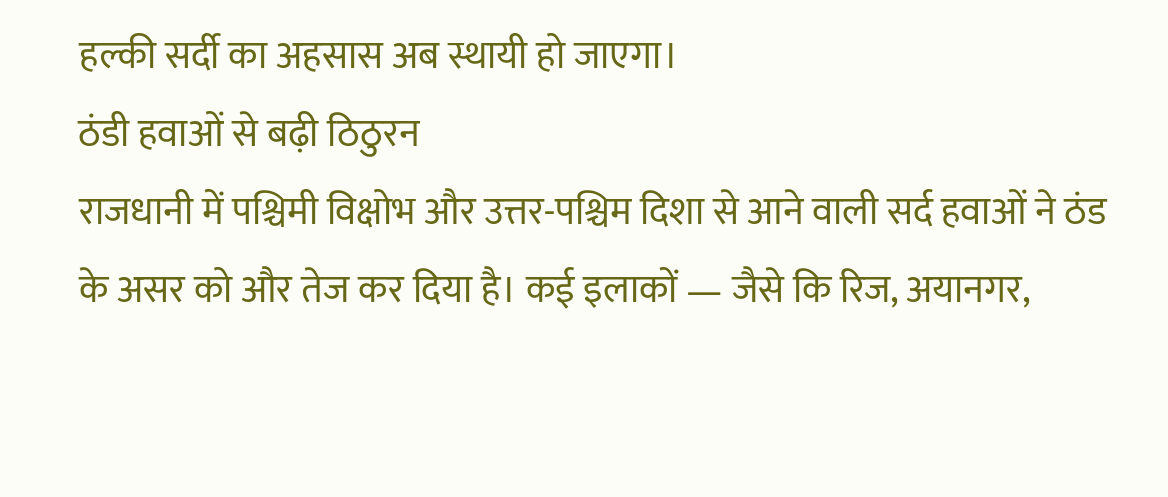हल्की सर्दी का अहसास अब स्थायी हो जाएगा।
ठंडी हवाओं से बढ़ी ठिठुरन
राजधानी में पश्चिमी विक्षोभ और उत्तर-पश्चिम दिशा से आने वाली सर्द हवाओं ने ठंड के असर को और तेज कर दिया है। कई इलाकों — जैसे कि रिज, अयानगर,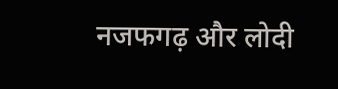नजफगढ़ और लोदी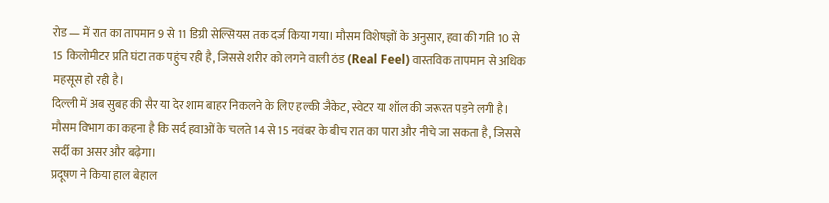रोड — में रात का तापमान 9 से 11 डिग्री सेल्सियस तक दर्ज किया गया। मौसम विशेषज्ञों के अनुसार, हवा की गति 10 से 15 किलोमीटर प्रति घंटा तक पहुंच रही है, जिससे शरीर को लगने वाली ठंड (Real Feel) वास्तविक तापमान से अधिक महसूस हो रही है।
दिल्ली में अब सुबह की सैर या देर शाम बाहर निकलने के लिए हल्की जैकेट, स्वेटर या शॉल की जरूरत पड़ने लगी है। मौसम विभाग का कहना है कि सर्द हवाओं के चलते 14 से 15 नवंबर के बीच रात का पारा और नीचे जा सकता है, जिससे सर्दी का असर और बढ़ेगा।
प्रदूषण ने किया हाल बेहाल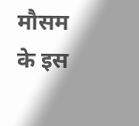मौसम के इस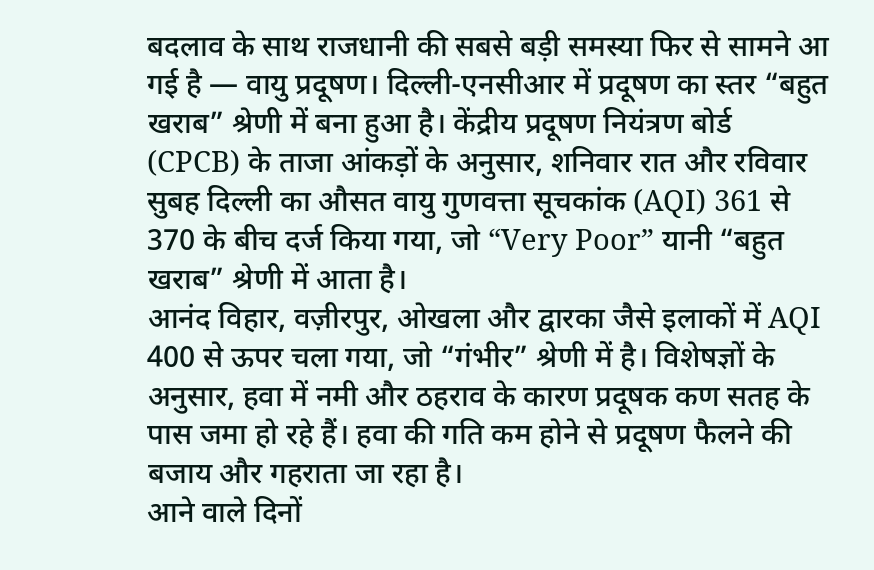बदलाव के साथ राजधानी की सबसे बड़ी समस्या फिर से सामने आ गई है — वायु प्रदूषण। दिल्ली-एनसीआर में प्रदूषण का स्तर “बहुत खराब” श्रेणी में बना हुआ है। केंद्रीय प्रदूषण नियंत्रण बोर्ड (CPCB) के ताजा आंकड़ों के अनुसार, शनिवार रात और रविवार सुबह दिल्ली का औसत वायु गुणवत्ता सूचकांक (AQI) 361 से 370 के बीच दर्ज किया गया, जो “Very Poor” यानी “बहुत खराब” श्रेणी में आता है।
आनंद विहार, वज़ीरपुर, ओखला और द्वारका जैसे इलाकों में AQI 400 से ऊपर चला गया, जो “गंभीर” श्रेणी में है। विशेषज्ञों के अनुसार, हवा में नमी और ठहराव के कारण प्रदूषक कण सतह के पास जमा हो रहे हैं। हवा की गति कम होने से प्रदूषण फैलने की बजाय और गहराता जा रहा है।
आने वाले दिनों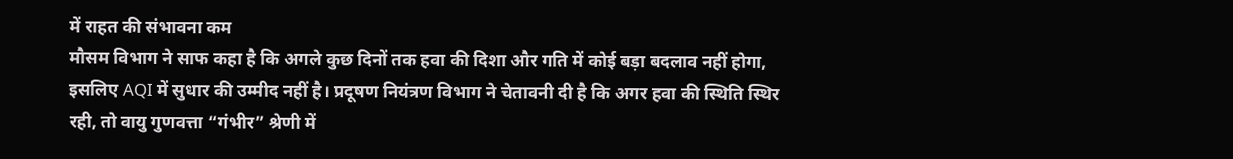में राहत की संभावना कम
मौसम विभाग ने साफ कहा है कि अगले कुछ दिनों तक हवा की दिशा और गति में कोई बड़ा बदलाव नहीं होगा, इसलिए AQI में सुधार की उम्मीद नहीं है। प्रदूषण नियंत्रण विभाग ने चेतावनी दी है कि अगर हवा की स्थिति स्थिर रही, तो वायु गुणवत्ता “गंभीर” श्रेणी में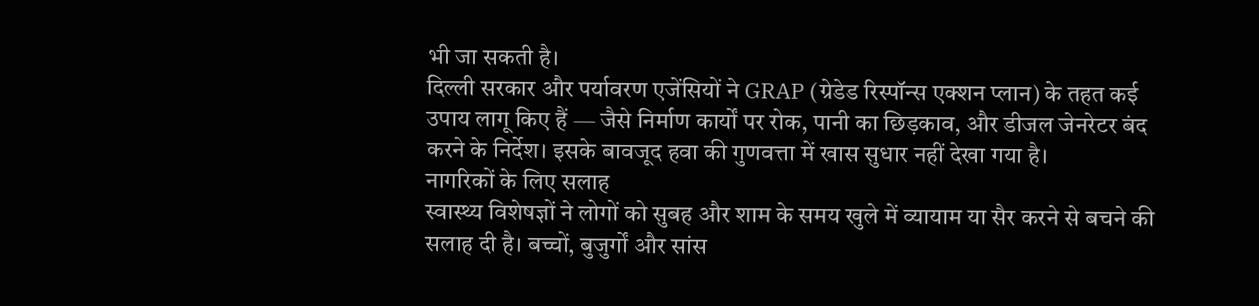भी जा सकती है।
दिल्ली सरकार और पर्यावरण एजेंसियों ने GRAP (ग्रेडेड रिस्पॉन्स एक्शन प्लान) के तहत कई उपाय लागू किए हैं — जैसे निर्माण कार्यों पर रोक, पानी का छिड़काव, और डीजल जेनरेटर बंद करने के निर्देश। इसके बावजूद हवा की गुणवत्ता में खास सुधार नहीं देखा गया है।
नागरिकों के लिए सलाह
स्वास्थ्य विशेषज्ञों ने लोगों को सुबह और शाम के समय खुले में व्यायाम या सैर करने से बचने की सलाह दी है। बच्चों, बुजुर्गों और सांस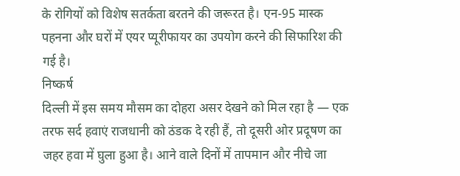के रोगियों को विशेष सतर्कता बरतने की जरूरत है। एन-95 मास्क पहनना और घरों में एयर प्यूरीफायर का उपयोग करने की सिफारिश की गई है।
निष्कर्ष
दिल्ली में इस समय मौसम का दोहरा असर देखने को मिल रहा है — एक तरफ सर्द हवाएं राजधानी को ठंडक दे रही हैं, तो दूसरी ओर प्रदूषण का जहर हवा में घुला हुआ है। आने वाले दिनों में तापमान और नीचे जा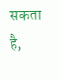सकता है,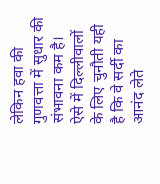लेकिन हवा की गुणवत्ता में सुधार की संभावना कम है। ऐसे में दिल्लीवालों के लिए चुनौती यही है कि वे सर्दी का आनंद लेते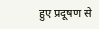हुए प्रदूषण से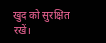खुद को सुरक्षित रखें।